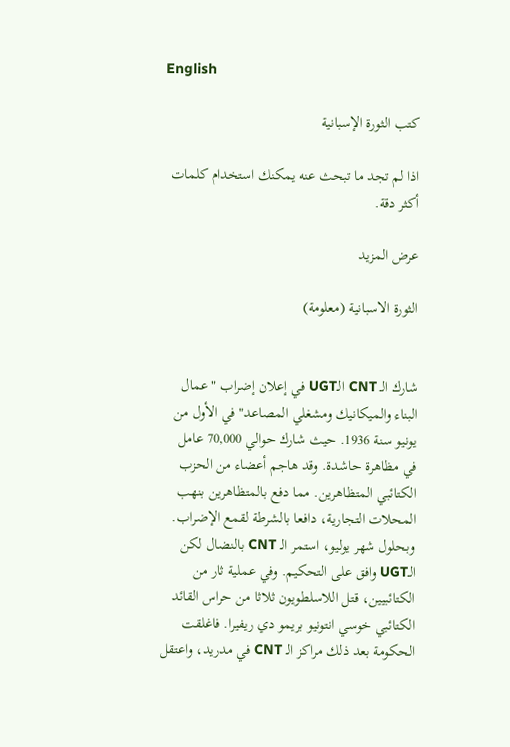English

كتب الثورة الإسبانية

اذا لم تجد ما تبحث عنه يمكنك استخدام كلمات أكثر دقة.

عرض المزيد

الثورة الاسبانية (معلومة)


شارك الـ CNT الـUGT في إعلان إضراب "عمال البناء والميكانيك ومشغلي المصاعد" في الأول من يونيو سنة 1936. حيث شارك حوالي 70,000 عامل في مظاهرة حاشدة. وقد هاجم أعضاء من الحزب الكتائبي المتظاهرين. مما دفع بالمتظاهرين بنهب المحلات التجارية، دافعا بالشرطة لقمع الإضراب. وبحلول شهر يوليو، استمر الـ CNT بالنضال لكن الـUGT وافق على التحكيم. وفي عملية ثار من الكتائبيين، قتل اللاسلطويون ثلاثا من حراس القائد الكتائبي خوسي انتونيو بريمو دي ريفيرا. فاغلقت الحكومة بعد ذلك مراكز الـ CNT في مدريد، واعتقل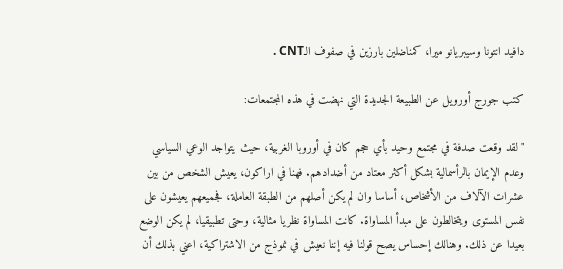دافيد انتونا وسيبريانو ميرا، كمناضلين بارزين في صفوف الـCNT .

كتب جورج أورويل عن الطبيعة الجديدة التي نهضت في هذه المجتمعات:

" لقد وقعت صدفة في مجتمع وحيد بأي حجم كان في أوروبا الغربية، حيث يتواجد الوعي السياسي وعدم الإيمان بالرأسمالية بشكل أكثر معتاد من أضدادهم. فهنا في اراكون، يعيش الشخص من بين عشرات الآلاف من الأشخاص، أساسا وان لم يكن أصلهم من الطبقة العاملة، فجميعهم يعيشون على نفس المستوى ويتخالطون على مبدأ المساواة. كانت المساواة نظريا مثالية، وحتى تطبيقيا، لم يكن الوضع بعيدا عن ذلك. وهنالك إحساس يصح قولنا فيه إننا نعيش في نموذج من الاشتراكية، اعني بذلك أن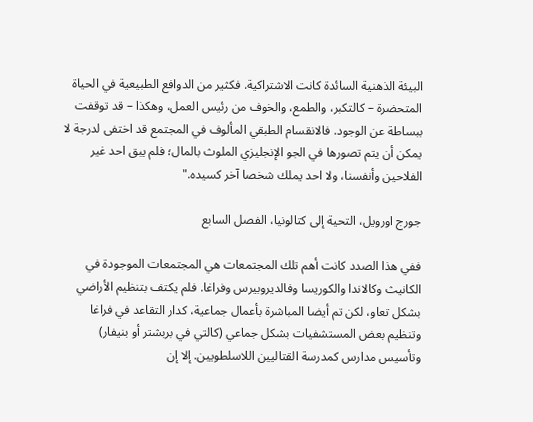البيئة الذهنية السائدة كانت الاشتراكية. فكثير من الدوافع الطبيعية في الحياة المتحضرة – كالتكبر، والطمع، والخوف من رئيس العمل، وهكذا – قد توقفت ببساطة عن الوجود. فالانقسام الطبقي المألوف في المجتمع قد اختفى لدرجة لا يمكن أن يتم تصورها في الجو الإنجليزي الملوث بالمال؛ فلم يبق احد غير الفلاحين وأنفسنا، ولا احد يملك شخصا آخر كسيده."

جورج اورويل، التحية إلى كتالونيا، الفصل السابع

ففي هذا الصدد كانت أهم تلك المجتمعات هي المجتمعات الموجودة في الكانيث وكالاندا والكوريسا وفالديروبيرس وفراغا. فلم يكتف بتنظيم الأراضي بشكل تعاو، لكن تم أيضا المباشرة بأعمال جماعية، كدار التقاعد في فراغا وتنظيم بعض المستشفيات بشكل جماعي (كالتي في بربشتر أو بنيفار) وتأسيس مدارس كمدرسة القتاليين اللاسلطويين. إلا إن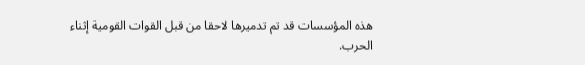هذه المؤسسات قد تم تدميرها لاحقا من قبل القوات القومية إثناء الحرب.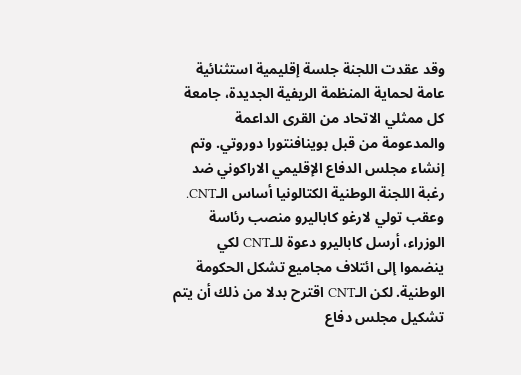وقد عقدت اللجنة جلسة إقليمية استثنائية عامة لحماية المنظمة الريفية الجديدة، جامعة كل ممثلي الاتحاد من القرى الداعمة والمدعومة من قبل بوينافنتورا دوروتي. وتم إنشاء مجلس الدفاع الإقليمي الاراكوني ضد رغبة اللجنة الوطنية الكتالونيا أساس الـCNT. وعقب تولي لارغو كاباليرو منصب رئاسة الوزراء، أرسل كاباليرو دعوة للـCNT لكي ينضموا إلى ائتلاف مجاميع تشكل الحكومة الوطنية. لكن الـCNT اقترح بدلا من ذلك أن يتم تشكيل مجلس دفاع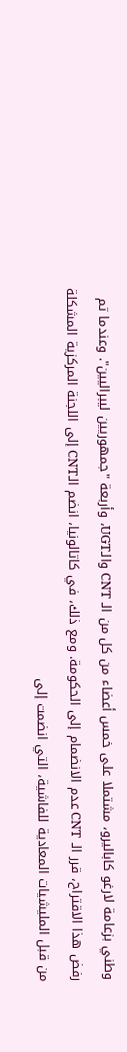وطني بزعامة لارغو كاباليرو، مشتملا على خمس أعضاء من كل من الـ CNT والـUGT، وأربعة "جمهوريين ليبراليين". وعندما تم رفض هذا الاقتراح، قرر الـ CNT عدم الانضمام إلى الحكومة. ومع ذلك، في كاتالونيا، انضم الـCNT إلى اللجنة المركزية المشكلة من قبل المليشيات المعادية للفاشية، التي انضمت إلى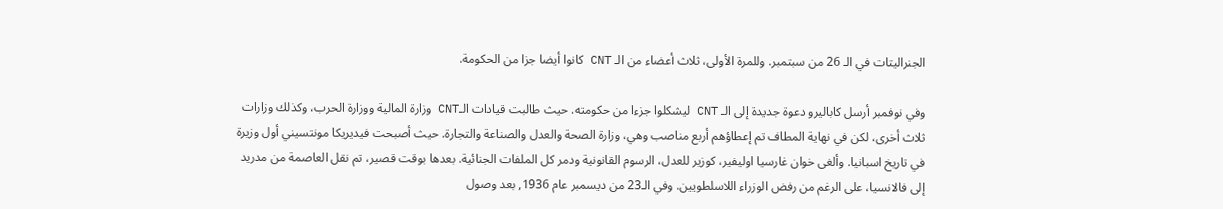الجنراليتات في الـ 26 من سبتمبر. وللمرة الأولى، ثلاث أعضاء من الـ CNT كانوا أيضا جزا من الحكومة.

وفي نوفمبر أرسل كاباليرو دعوة جديدة إلى الـ CNT ليشكلوا جزءا من حكومته. حيث طالبت قيادات الـCNT وزارة المالية ووزارة الحرب، وكذلك وزارات ثلاث أخرى، لكن في نهاية المطاف تم إعطاؤهم أربع مناصب وهي، وزارة الصحة والعدل والصناعة والتجارة. حيث أصبحت فيديريكا مونتسيني أول وزيرة في تاريخ اسبانيا. وألغى خوان غارسيا اوليفير، كوزير للعدل، الرسوم القانونية ودمر كل الملفات الجنائية. بعدها بوقت قصير، تم نقل العاصمة من مدريد إلى فالانسيا، على الرغم من رفض الوزراء اللاسلطويين. وفي الـ23 من ديسمبر عام 1936, بعد وصول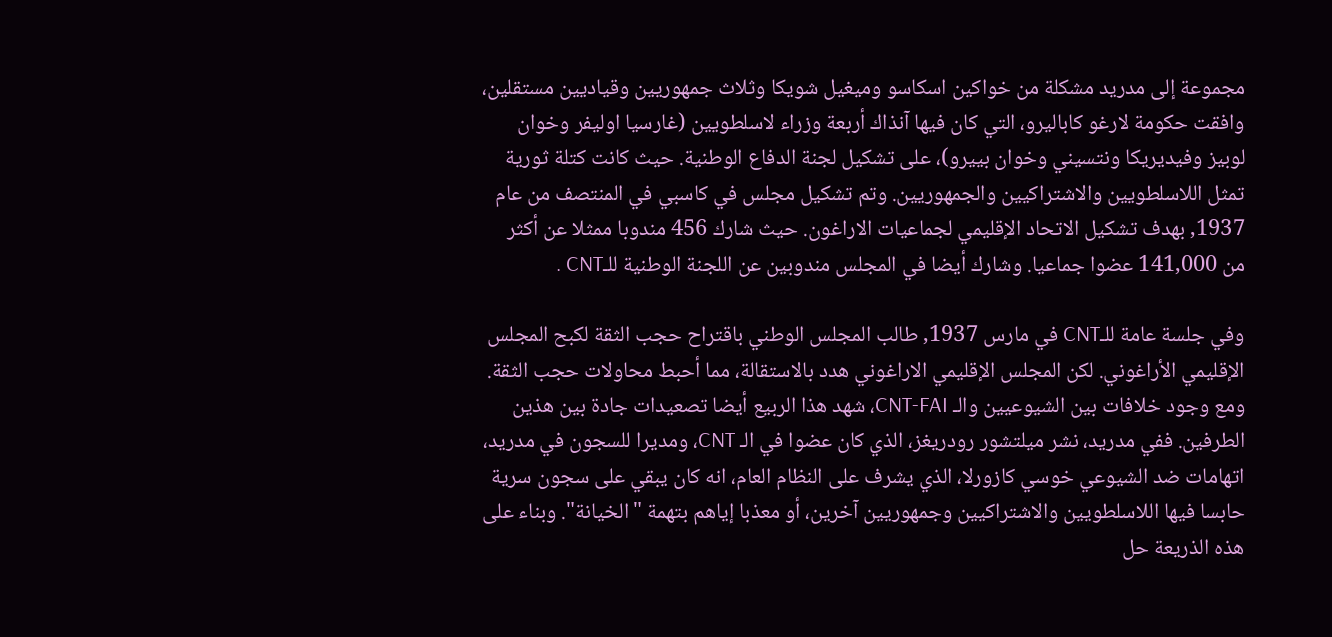مجموعة إلى مدريد مشكلة من خواكين اسكاسو وميغيل شويكا وثلاث جمهوريين وقياديين مستقلين، وافقت حكومة لارغو كاباليرو، التي كان فيها آنذاك أربعة وزراء لاسلطويين (غارسيا اوليفر وخوان لوبيز وفيديريكا ونتسيني وخوان بييرو)، على تشكيل لجنة الدفاع الوطنية. حيث كانت كتلة ثورية تمثل اللاسلطويين والاشتراكيين والجمهوريين. وتم تشكيل مجلس في كاسبي في المنتصف من عام 1937, بهدف تشكيل الاتحاد الإقليمي لجماعيات الاراغون. حيث شارك 456 مندوبا ممثلا عن أكثر من 141,000 عضوا جماعيا. وشارك أيضا في المجلس مندوبين عن اللجنة الوطنية للـCNT .

وفي جلسة عامة للـCNT في مارس 1937, طالب المجلس الوطني باقتراح حجب الثقة لكبح المجلس الإقليمي الأراغوني. لكن المجلس الإقليمي الاراغوني هدد بالاستقالة، مما أحبط محاولات حجب الثقة. ومع وجود خلافات بين الشيوعيين والـ CNT-FAI، شهد هذا الربيع أيضا تصعيدات جادة بين هذين الطرفين. ففي مدريد، نشر ميلتشور رودريغز، الذي كان عضوا في الـ CNT، ومديرا للسجون في مدريد، اتهامات ضد الشيوعي خوسي كازورلا، الذي يشرف على النظام العام، انه كان يبقي على سجون سرية حابسا فيها اللاسلطويين والاشتراكيين وجمهوريين آخرين، أو معذبا إياهم بتهمة "الخيانة". وبناء على هذه الذريعة حل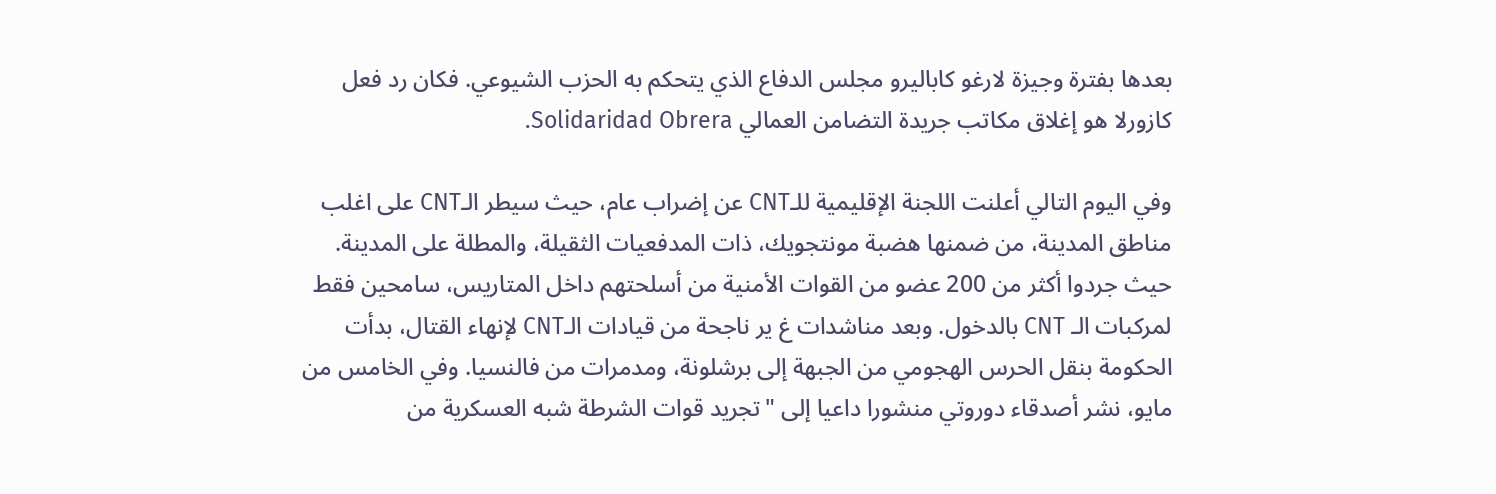بعدها بفترة وجيزة لارغو كاباليرو مجلس الدفاع الذي يتحكم به الحزب الشيوعي. فكان رد فعل كازورلا هو إغلاق مكاتب جريدة التضامن العمالي Solidaridad Obrera.

وفي اليوم التالي أعلنت اللجنة الإقليمية للـCNT عن إضراب عام، حيث سيطر الـCNT على اغلب مناطق المدينة، من ضمنها هضبة مونتجويك، ذات المدفعيات الثقيلة، والمطلة على المدينة. حيث جردوا أكثر من 200 عضو من القوات الأمنية من أسلحتهم داخل المتاريس، سامحين فقط لمركبات الـ CNT بالدخول. وبعد مناشدات غ ير ناجحة من قيادات الـCNT لإنهاء القتال، بدأت الحكومة بنقل الحرس الهجومي من الجبهة إلى برشلونة، ومدمرات من فالنسيا. وفي الخامس من مايو، نشر أصدقاء دوروتي منشورا داعيا إلى "تجريد قوات الشرطة شبه العسكرية من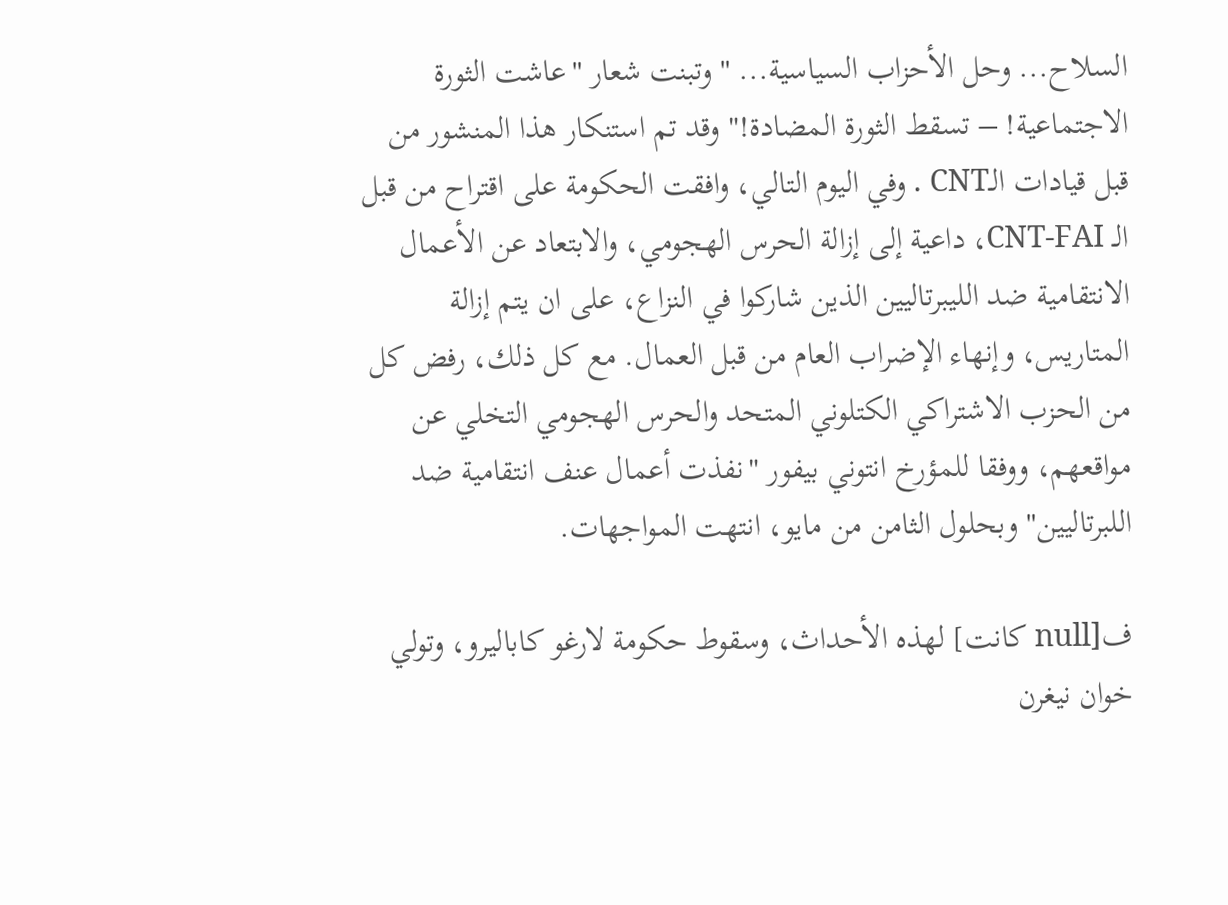السلاح... وحل الأحزاب السياسية... " وتبنت شعار "عاشت الثورة الاجتماعية! – تسقط الثورة المضادة!" وقد تم استنكار هذا المنشور من قبل قيادات الـCNT . وفي اليوم التالي، وافقت الحكومة على اقتراح من قبل الـ CNT-FAI، داعية إلى إزالة الحرس الهجومي، والابتعاد عن الأعمال الانتقامية ضد الليبرتاليين الذين شاركوا في النزاع، على ان يتم إزالة المتاريس، وإنهاء الإضراب العام من قبل العمال. مع كل ذلك، رفض كل من الحزب الاشتراكي الكتلوني المتحد والحرس الهجومي التخلي عن مواقعهم، ووفقا للمؤرخ انتوني بيفور "نفذت أعمال عنف انتقامية ضد اللبرتاليين" وبحلول الثامن من مايو، انتهت المواجهات.

ف[null كانت] لهذه الأحداث، وسقوط حكومة لارغو كاباليرو، وتولي خوان نيغرن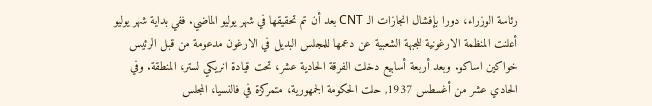رئاسة الوزراء، دورا بإفشال انجازات الـ CNT بعد أن تم تحقيقها في شهر يوليو الماضي. ففي بداية شهر يوليو أعلنت المنظمة الارغونية للجبهة الشعبية عن دعمها للمجلس البديل في الارغون مدعومة من قبل الرئيس خواكين اساكو. وبعد أربعة أسابيع دخلت الفرقة الحادية عشر، تحت قيادة انريكي لستر، المنطقة. وفي الحادي عشر من أغسطس 1937, حلت الحكومة الجمهورية، متمركزة في فالنسيا، المجلس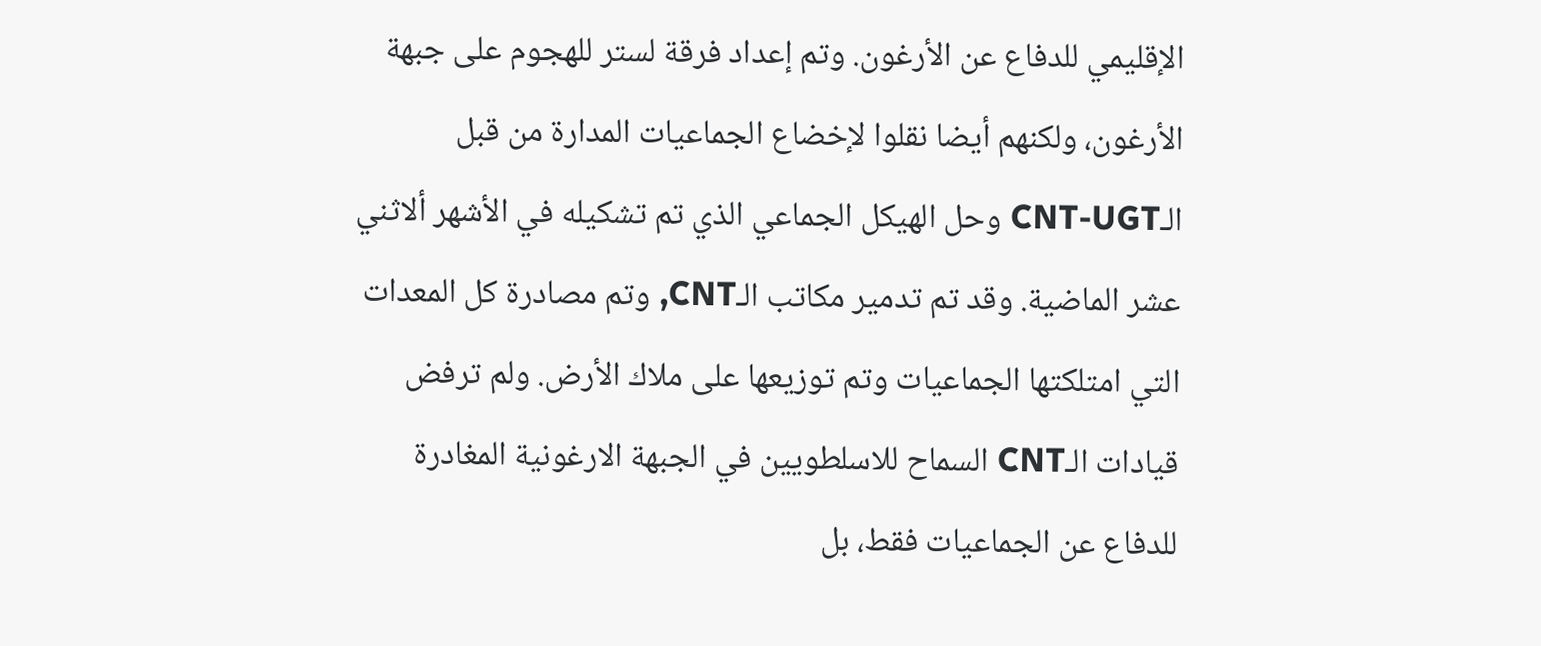الإقليمي للدفاع عن الأرغون. وتم إعداد فرقة لستر للهجوم على جبهة الأرغون، ولكنهم أيضا نقلوا لإخضاع الجماعيات المدارة من قبل الـCNT-UGT وحل الهيكل الجماعي الذي تم تشكيله في الأشهر ألاثني عشر الماضية. وقد تم تدمير مكاتب الـCNT, وتم مصادرة كل المعدات التي امتلكتها الجماعيات وتم توزيعها على ملاك الأرض. ولم ترفض قيادات الـCNT السماح للاسلطويين في الجبهة الارغونية المغادرة للدفاع عن الجماعيات فقط، بل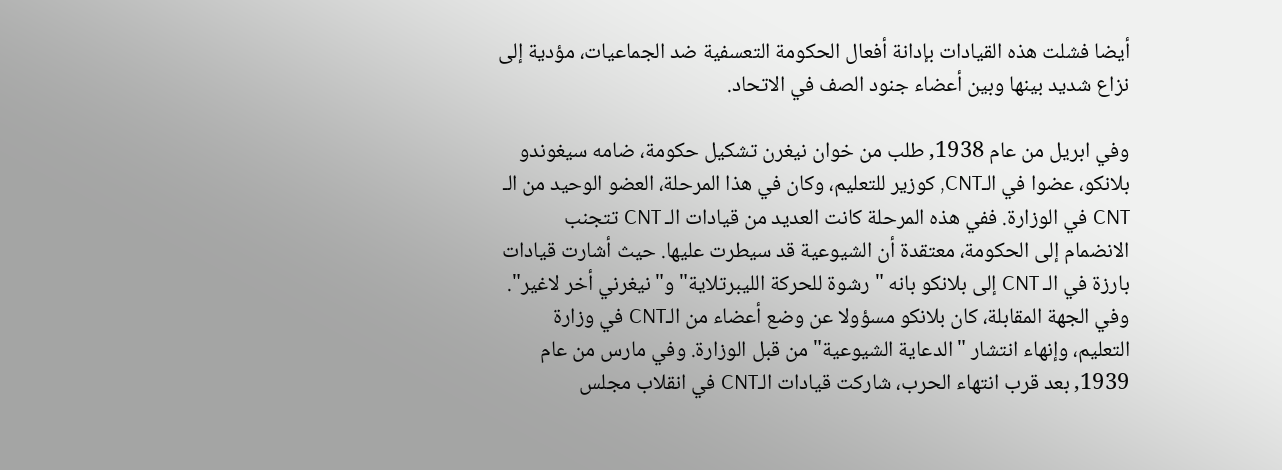أيضا فشلت هذه القيادات بإدانة أفعال الحكومة التعسفية ضد الجماعيات، مؤدية إلى نزاع شديد بينها وبين أعضاء جنود الصف في الاتحاد.

وفي ابريل من عام 1938, طلب من خوان نيغرن تشكيل حكومة، ضامه سيغوندو بلانكو، عضوا في الـCNT, كوزير للتعليم، وكان في هذا المرحلة، العضو الوحيد من الـ CNT في الوزارة. ففي هذه المرحلة كانت العديد من قيادات الـ CNT تتجنب الانضمام إلى الحكومة، معتقدة أن الشيوعية قد سيطرت عليها. حيث أشارت قيادات بارزة في الـ CNT إلى بلانكو بانه "رشوة للحركة الليبرتلاية" و"نيغرني أخر لاغير". وفي الجهة المقابلة، كان بلانكو مسؤولا عن وضع أعضاء من الـCNT في وزارة التعليم، وإنهاء انتشار "الدعاية الشيوعية" من قبل الوزارة. وفي مارس من عام 1939, بعد قرب انتهاء الحرب، شاركت قيادات الـCNT في انقلاب مجلس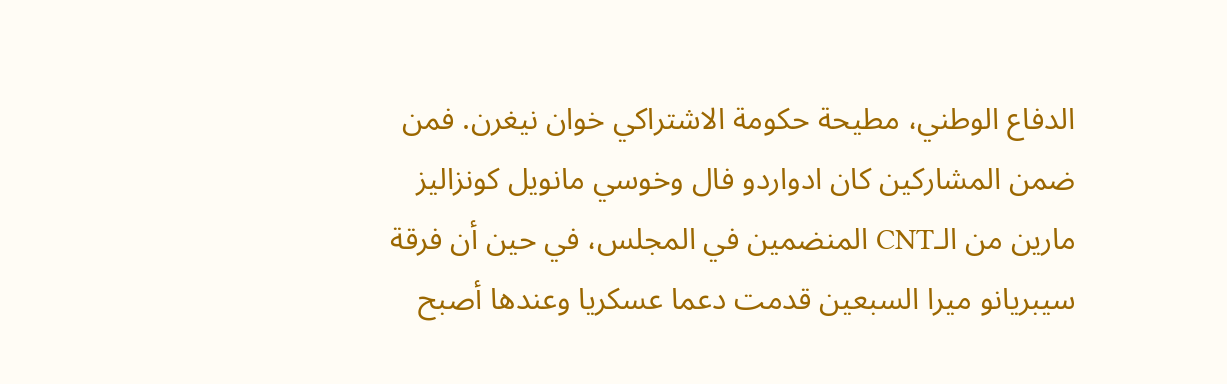الدفاع الوطني، مطيحة حكومة الاشتراكي خوان نيغرن. فمن ضمن المشاركين كان ادواردو فال وخوسي مانويل كونزاليز مارين من الـCNT المنضمين في المجلس، في حين أن فرقة سيبريانو ميرا السبعين قدمت دعما عسكريا وعندها أصبح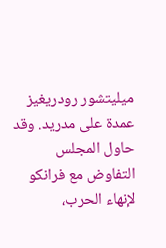ميليتشور رودريغيز عمدة على مدريد. وقد حاول المجلس التفاوض مع فرانكو لإنهاء الحرب،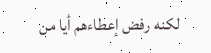لكنه رفض إعطاءهم أيا من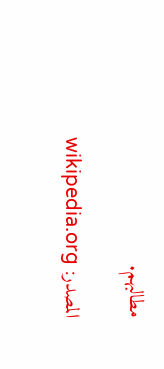مطالبهم.

المصدر: wikipedia.org